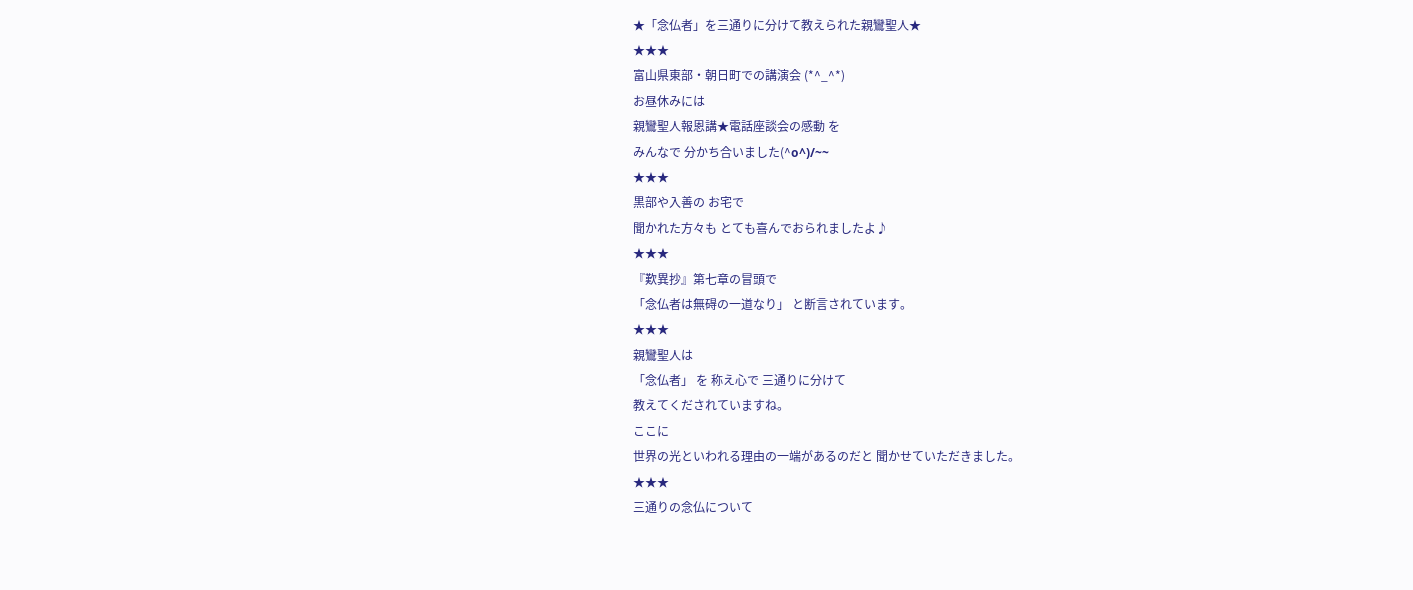★「念仏者」を三通りに分けて教えられた親鸞聖人★
★★★
富山県東部・朝日町での講演会 (*^_^*)
お昼休みには
親鸞聖人報恩講★電話座談会の感動 を
みんなで 分かち合いました(^o^)/~~
★★★
黒部や入善の お宅で
聞かれた方々も とても喜んでおられましたよ♪
★★★
『歎異抄』第七章の冒頭で
「念仏者は無碍の一道なり」 と断言されています。
★★★
親鸞聖人は
「念仏者」 を 称え心で 三通りに分けて
教えてくだされていますね。
ここに
世界の光といわれる理由の一端があるのだと 聞かせていただきました。
★★★
三通りの念仏について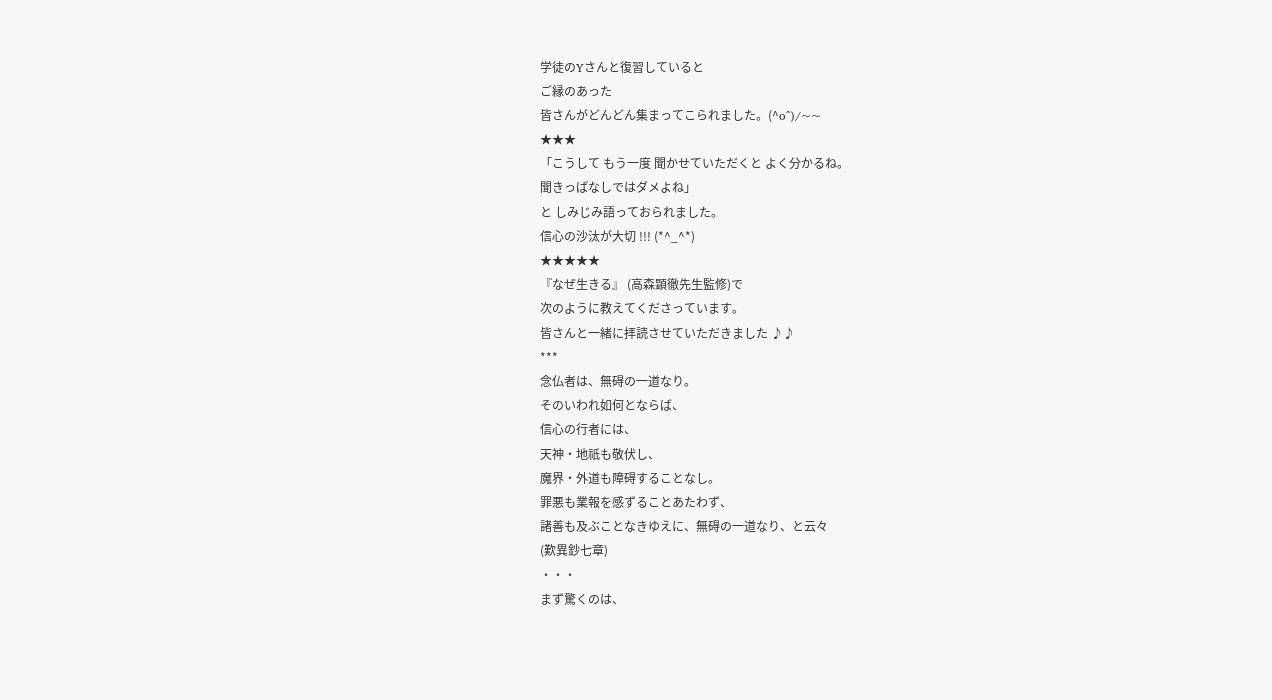学徒のYさんと復習していると
ご縁のあった
皆さんがどんどん集まってこられました。(^o^)/~~
★★★
「こうして もう一度 聞かせていただくと よく分かるね。
聞きっぱなしではダメよね」
と しみじみ語っておられました。
信心の沙汰が大切 !!! (*^_^*)
★★★★★
『なぜ生きる』 (高森顕徹先生監修)で
次のように教えてくださっています。
皆さんと一緒に拝読させていただきました ♪♪
***
念仏者は、無碍の一道なり。
そのいわれ如何とならば、
信心の行者には、
天神・地祇も敬伏し、
魔界・外道も障碍することなし。
罪悪も業報を感ずることあたわず、
諸善も及ぶことなきゆえに、無碍の一道なり、と云々
(歎異鈔七章)
・・・
まず驚くのは、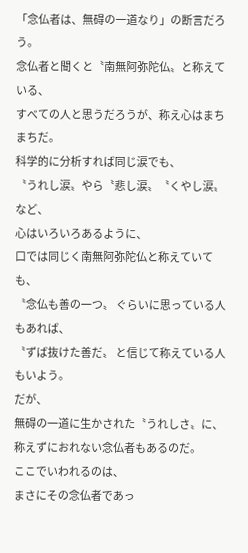「念仏者は、無碍の一道なり」の断言だろう。
念仏者と聞くと〝南無阿弥陀仏〟と称えている、
すべての人と思うだろうが、称え心はまちまちだ。
科学的に分析すれば同じ涙でも、
〝うれし涙〟やら〝悲し涙〟〝くやし涙〟など、
心はいろいろあるように、
口では同じく南無阿弥陀仏と称えていても、
〝念仏も善の一つ〟 ぐらいに思っている人もあれば、
〝ずば抜けた善だ〟 と信じて称えている人もいよう。
だが、
無碍の一道に生かされた〝うれしさ〟に、
称えずにおれない念仏者もあるのだ。
ここでいわれるのは、
まさにその念仏者であっ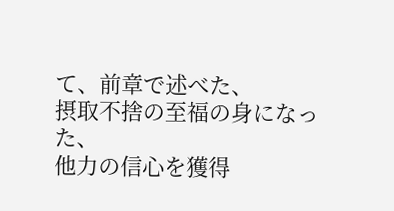て、前章で述べた、
摂取不捨の至福の身になった、
他力の信心を獲得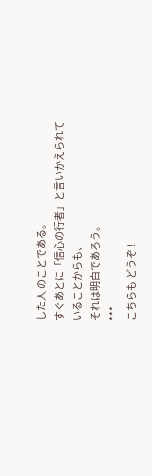した人 のことである。
すぐあとに「信心の行者」と言いかえられていることからも、
それは明白であろう。
***
こちらも どうぞ !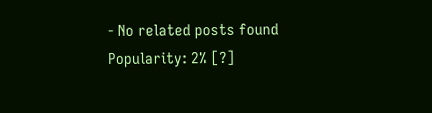- No related posts found
Popularity: 2% [?]